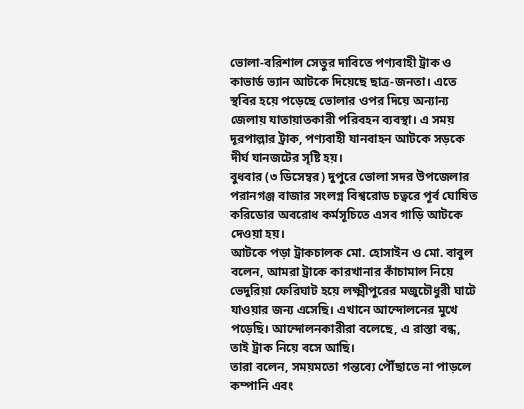ভোলা-বরিশাল সেতুর দাবিতে পণ্যবাহী ট্রাক ও কাভার্ড ভ্যান আটকে দিয়েছে ছাত্র-জনতা। এতে স্থবির হয়ে পড়েছে ভোলার ওপর দিয়ে অন্যান্য জেলায় যাতায়াতকারী পরিবহন ব্যবস্থা। এ সময় দূরপাল্লার ট্রাক, পণ্যবাহী যানবাহন আটকে সড়কে দীর্ঘ যানজটের সৃষ্টি হয়।
বুধবার (৩ ডিসেম্বর) দুপুরে ভোলা সদর উপজেলার পরানগঞ্জ বাজার সংলগ্ন বিশ্বরোড চত্বরে পূর্ব ঘোষিত করিডোর অবরোধ কর্মসূচিতে এসব গাড়ি আটকে দেওয়া হয়।
আটকে পড়া ট্রাকচালক মো. হোসাইন ও মো. বাবুল বলেন, আমরা ট্রাকে কারখানার কাঁচামাল নিয়ে ভেদুরিয়া ফেরিঘাট হয়ে লক্ষ্মীপুরের মজুচৌধুরী ঘাটে যাওয়ার জন্য এসেছি। এখানে আন্দোলনের মুখে পড়েছি। আন্দোলনকারীরা বলেছে, এ রাস্তা বন্ধ, তাই ট্রাক নিয়ে বসে আছি।
তারা বলেন, সময়মতো গন্তব্যে পৌঁছাতে না পাড়লে কম্পানি এবং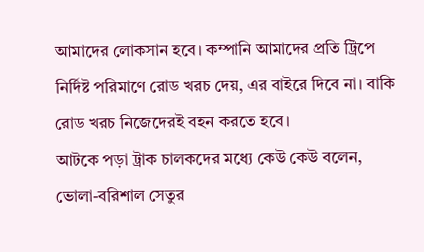আমাদের লোকসান হবে। কম্পানি আমাদের প্রতি ট্রিপে নির্দিষ্ট পরিমাণে রোড খরচ দেয়, এর বাইরে দিবে না। বাকি রোড খরচ নিজেদেরই বহন করতে হবে।
আটকে পড়া ট্রাক চালকদের মধ্যে কেউ কেউ বলেন, ভোলা-বরিশাল সেতুর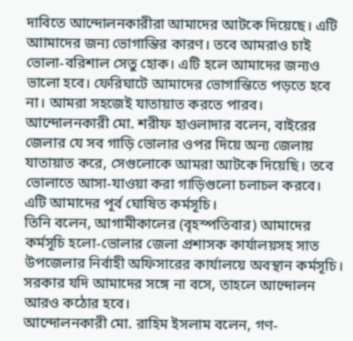দাবিতে আন্দোলনকারীরা আমাদের আটকে দিয়েছে। এটি আামাদের জন্য ভোগান্তির কারণ। তবে আমরাও চাই ভোলা-বরিশাল সেতু হোক। এটি হলে আমাদের জন্যও ভালো হবে। ফেরিঘাটে আমাদের ভোগান্তিতে পড়তে হবে না। আমরা সহজেই যাতায়াত করতে পারব।
আন্দোলনকারী মো. শরীফ হাওলাদার বলেন, বাইরের জেলার যে সব গাড়ি ভোলার ওপর দিয়ে অন্য জেলায় যাতায়াত করে, সেগুলোকে আমরা আটকে দিয়েছি। তবে ভোলাতে আসা-যাওয়া করা গাড়িগুলো চলাচল করবে। এটি আমাদের পূর্ব ঘোষিত কর্মসূচি।
তিনি বলেন, আগামীকালের (বৃহস্পতিবার) আমাদের কর্মসূচি হলো-ভোলার জেলা প্রশাসক কার্যালয়সহ সাত উপজেলার নির্বাহী অফিসারের কার্যালয়ে অবস্থান কর্মসূচি। সরকার যদি আমাদের সঙ্গে না বসে, তাহলে আন্দোলন আরও কঠোর হবে।
আন্দোলনকারী মো. রাহিম ইসলাম বলেন, গণ-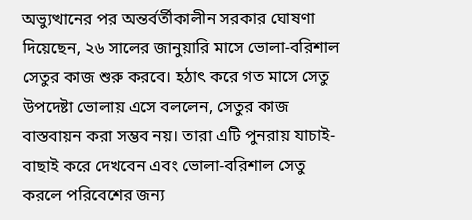অভ্যুত্থানের পর অন্তর্বর্তীকালীন সরকার ঘোষণা দিয়েছেন, ২৬ সালের জানুয়ারি মাসে ভোলা-বরিশাল সেতুর কাজ শুরু করবে। হঠাৎ করে গত মাসে সেতু উপদেষ্টা ভোলায় এসে বললেন, সেতুর কাজ বাস্তবায়ন করা সম্ভব নয়। তারা এটি পুনরায় যাচাই-বাছাই করে দেখবেন এবং ভোলা-বরিশাল সেতু করলে পরিবেশের জন্য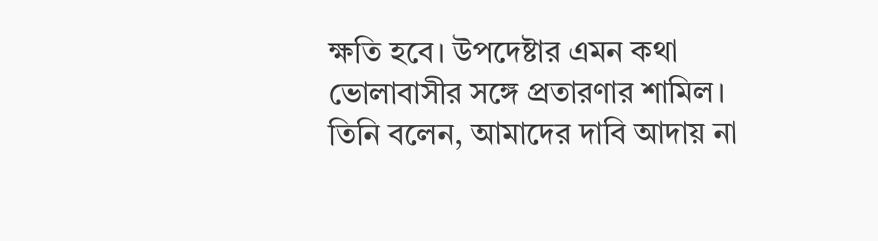ক্ষতি হবে। উপদেষ্টার এমন কথা ভোলাবাসীর সঙ্গে প্রতারণার শামিল।
তিনি বলেন, আমাদের দাবি আদায় না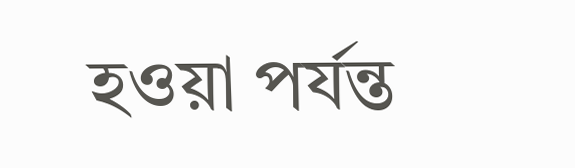হওয়া পর্যন্ত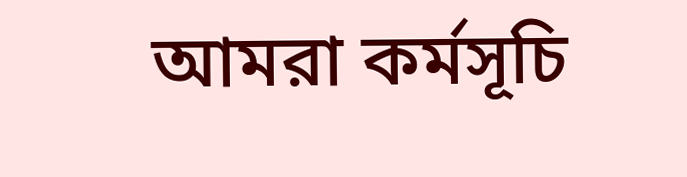আমরা কর্মসূচি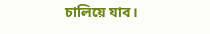চালিয়ে যাব।